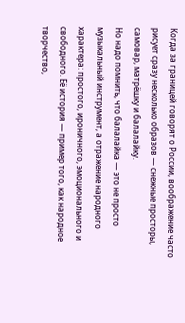Когда за границей говорят о России, воображение часто рисует сразу несколько образов — снежные просторы, самовар, матрёшку и балалайку.
Но надо помнить, что балалайка — это не просто музыкальный инструмент, а отражение народного характера: простого, ироничного, эмоционального и свободного. Её история — пример того, как народное творчество,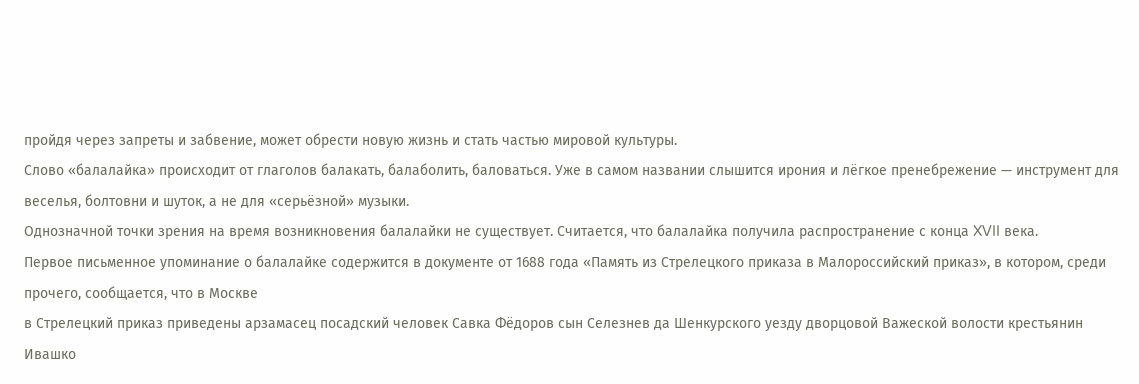пройдя через запреты и забвение, может обрести новую жизнь и стать частью мировой культуры.
Слово «балалайка» происходит от глаголов балакать, балаболить, баловаться. Уже в самом названии слышится ирония и лёгкое пренебрежение — инструмент для веселья, болтовни и шуток, а не для «серьёзной» музыки.
Однозначной точки зрения на время возникновения балалайки не существует. Считается, что балалайка получила распространение с конца XVII века.
Первое письменное упоминание о балалайке содержится в документе от 1688 года «Память из Стрелецкого приказа в Малороссийский приказ», в котором, среди прочего, сообщается, что в Москве
в Стрелецкий приказ приведены арзамасец посадский человек Савка Фёдоров сын Селезнев да Шенкурского уезду дворцовой Важеской волости крестьянин Ивашко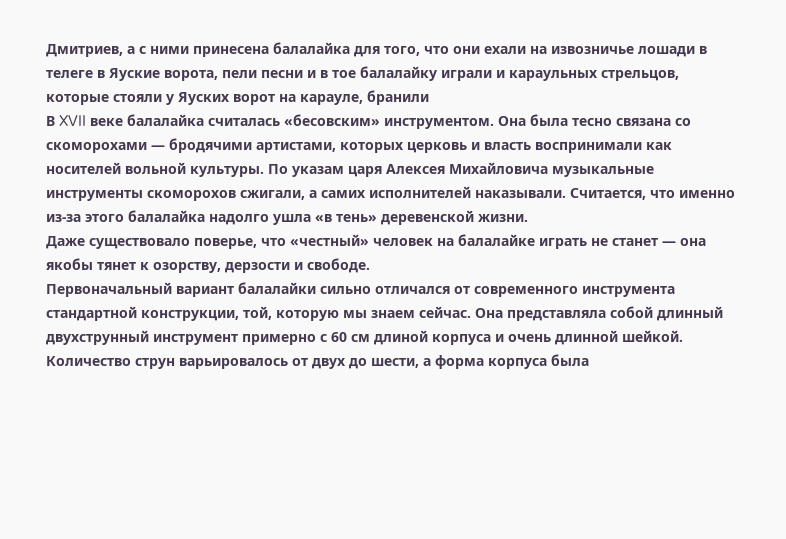Дмитриев, а с ними принесена балалайка для того, что они ехали на извозничье лошади в телеге в Яуские ворота, пели песни и в тое балалайку играли и караульных стрельцов, которые стояли у Яуских ворот на карауле, бранили
В XVII веке балалайка считалась «бесовским» инструментом. Она была тесно связана со скоморохами — бродячими артистами, которых церковь и власть воспринимали как носителей вольной культуры. По указам царя Алексея Михайловича музыкальные инструменты скоморохов сжигали, а самих исполнителей наказывали. Считается, что именно из-за этого балалайка надолго ушла «в тень» деревенской жизни.
Даже существовало поверье, что «честный» человек на балалайке играть не станет — она якобы тянет к озорству, дерзости и свободе.
Первоначальный вариант балалайки сильно отличался от современного инструмента стандартной конструкции, той, которую мы знаем сейчас. Она представляла собой длинный двухструнный инструмент примерно с 60 см длиной корпуса и очень длинной шейкой. Количество струн варьировалось от двух до шести, а форма корпуса была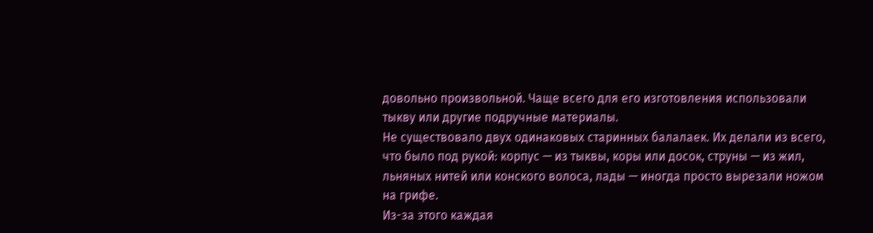довольно произвольной. Чаще всего для его изготовления использовали тыкву или другие подручные материалы.
Не существовало двух одинаковых старинных балалаек. Их делали из всего, что было под рукой: корпус — из тыквы, коры или досок, струны — из жил, льняных нитей или конского волоса, лады — иногда просто вырезали ножом на грифе.
Из-за этого каждая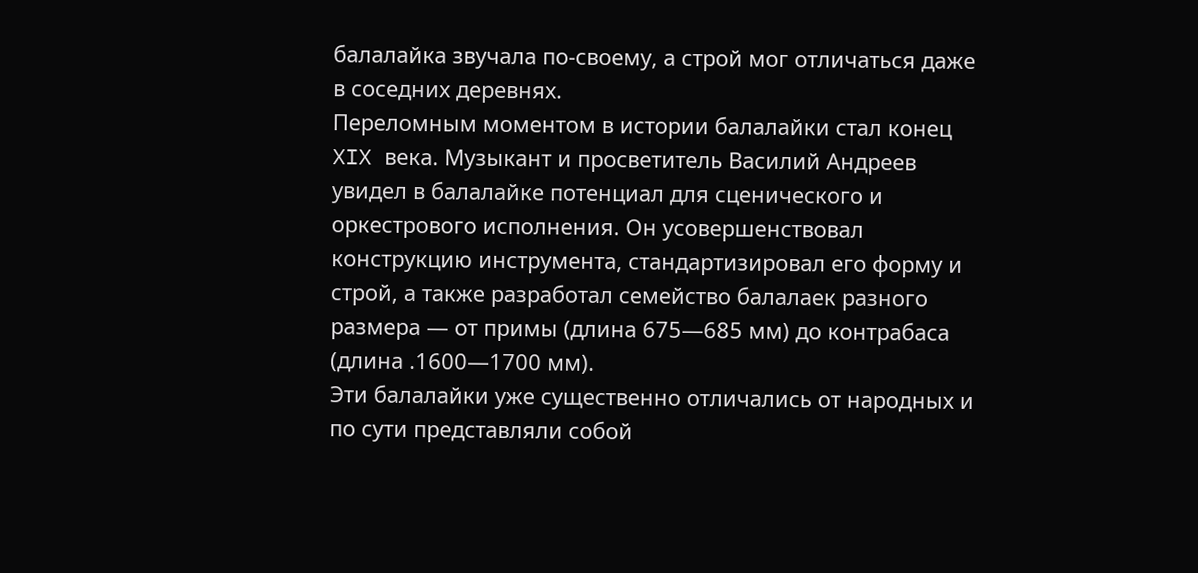балалайка звучала по-своему, а строй мог отличаться даже в соседних деревнях.
Переломным моментом в истории балалайки стал конец XIX века. Музыкант и просветитель Василий Андреев увидел в балалайке потенциал для сценического и оркестрового исполнения. Он усовершенствовал конструкцию инструмента, стандартизировал его форму и строй, а также разработал семейство балалаек разного размера — от примы (длина 675—685 мм) до контрабаса (длина .1600—1700 мм).
Эти балалайки уже существенно отличались от народных и по сути представляли собой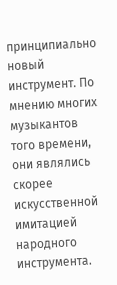принципиально новый инструмент. По мнению многих музыкантов того времени, они являлись скорее искусственной имитацией народного инструмента.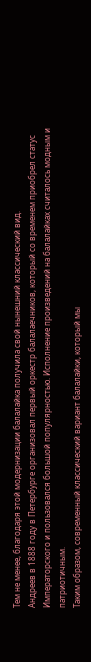Тем не менее, благодаря этой модернизации балалайка получила свой нынешний классический вид.
Андреев в 1888 году в Петербурге организовал первый оркестр балалаечников, который со временем приобрел статус Императорского и пользовался большой популярностью. Исполнение произведений на балалайках считалось модным и патриотичным.
Таким образом, современный классический вариант балалайки, который мы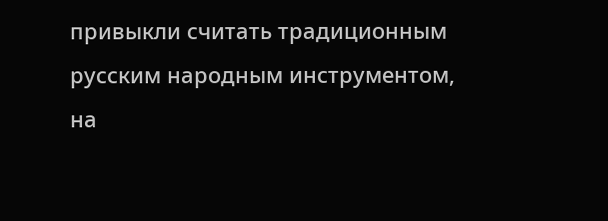привыкли считать традиционным русским народным инструментом, на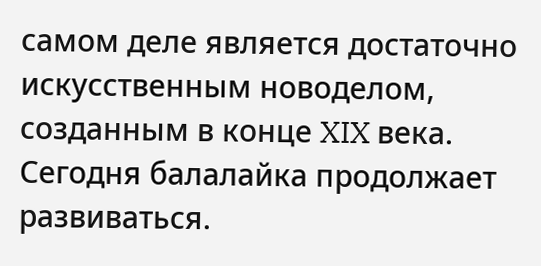самом деле является достаточно искусственным новоделом, созданным в конце XIX века.
Сегодня балалайка продолжает развиваться.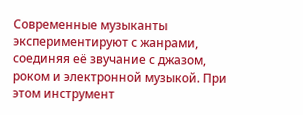Современные музыканты экспериментируют с жанрами, соединяя её звучание с джазом, роком и электронной музыкой. При этом инструмент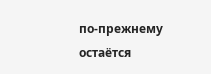по-прежнему остаётся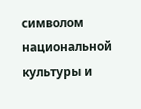символом национальной культуры и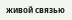живой связью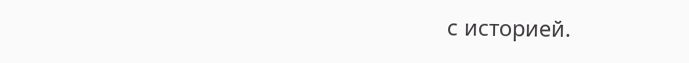с историей.